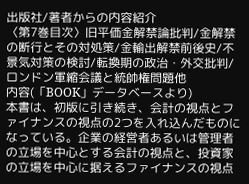出版社/著者からの内容紹介
〈第7巻目次〉旧平価金解禁論批判/金解禁の断行とその対処策/金輸出解禁前後史/不景気対策の検討/転換期の政治・外交批判/ロンドン軍縮会議と統帥権問題他
内容(「BOOK」データベースより)
本書は、初版に引き続き、会計の視点とファイナンスの視点の2つを入れ込んだものになっている。企業の経営者あるいは管理者の立場を中心とする会計の視点と、投資家の立場を中心に据えるファイナンスの視点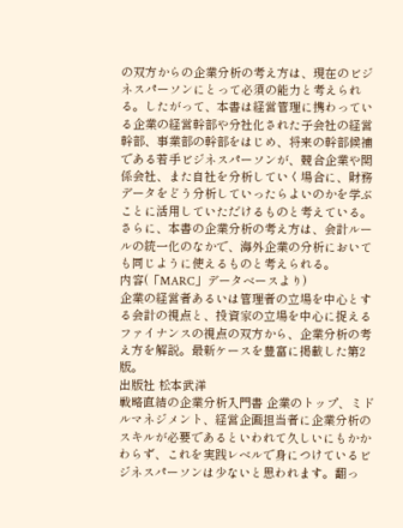の双方からの企業分析の考え方は、現在のビジネスパーソンにとって必須の能力と考えられる。したがって、本書は経営管理に携わっている企業の経営幹部や分社化された子会社の経営幹部、事業部の幹部をはじめ、将来の幹部候補である若手ビジネスパーソンが、競合企業や関係会社、また自社を分析していく場合に、財務データをどう分析していったらよいのかを学ぶことに活用していただけるものと考えている。さらに、本書の企業分析の考え方は、会計ルールの統一化のなかで、海外企業の分析においても同じように使えるものと考えられる。
内容(「MARC」データベースより)
企業の経営者あるいは管理者の立場を中心とする会計の視点と、投資家の立場を中心に捉えるファイナンスの視点の双方から、企業分析の考え方を解説。最新ケースを豊富に掲載した第2版。
出版社 松本武洋
戦略直結の企業分析入門書 企業のトップ、ミドルマネジメント、経営企画担当者に企業分析のスキルが必要であるといわれて久しいにもかかわらず、これを実践レベルで身につけているビジネスパーソンは少ないと思われます。翻っ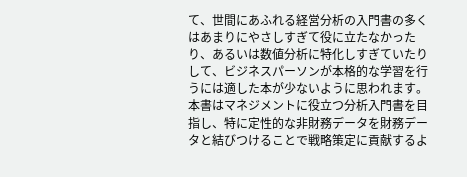て、世間にあふれる経営分析の入門書の多くはあまりにやさしすぎて役に立たなかったり、あるいは数値分析に特化しすぎていたりして、ビジネスパーソンが本格的な学習を行うには適した本が少ないように思われます。
本書はマネジメントに役立つ分析入門書を目指し、特に定性的な非財務データを財務データと結びつけることで戦略策定に貢献するよ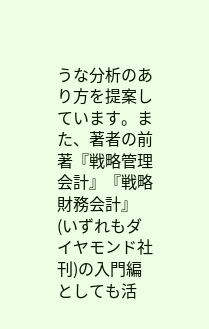うな分析のあり方を提案しています。また、著者の前著『戦略管理会計』『戦略財務会計』(いずれもダイヤモンド社刊)の入門編としても活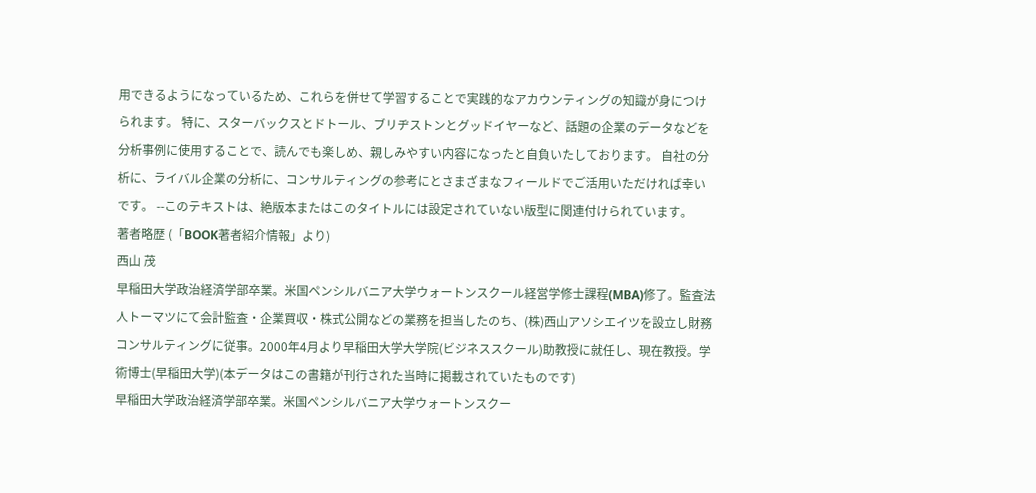用できるようになっているため、これらを併せて学習することで実践的なアカウンティングの知識が身につけられます。 特に、スターバックスとドトール、ブリヂストンとグッドイヤーなど、話題の企業のデータなどを分析事例に使用することで、読んでも楽しめ、親しみやすい内容になったと自負いたしております。 自社の分析に、ライバル企業の分析に、コンサルティングの参考にとさまざまなフィールドでご活用いただければ幸いです。 --このテキストは、絶版本またはこのタイトルには設定されていない版型に関連付けられています。
著者略歴 (「BOOK著者紹介情報」より)
西山 茂
早稲田大学政治経済学部卒業。米国ペンシルバニア大学ウォートンスクール経営学修士課程(MBA)修了。監査法人トーマツにて会計監査・企業買収・株式公開などの業務を担当したのち、(株)西山アソシエイツを設立し財務コンサルティングに従事。2000年4月より早稲田大学大学院(ビジネススクール)助教授に就任し、現在教授。学術博士(早稲田大学)(本データはこの書籍が刊行された当時に掲載されていたものです)
早稲田大学政治経済学部卒業。米国ペンシルバニア大学ウォートンスクー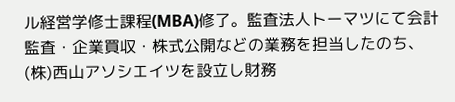ル経営学修士課程(MBA)修了。監査法人トーマツにて会計監査・企業買収・株式公開などの業務を担当したのち、(株)西山アソシエイツを設立し財務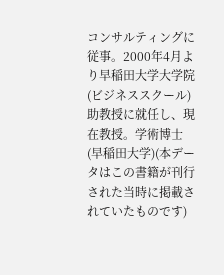コンサルティングに従事。2000年4月より早稲田大学大学院(ビジネススクール)助教授に就任し、現在教授。学術博士(早稲田大学)(本データはこの書籍が刊行された当時に掲載されていたものです)